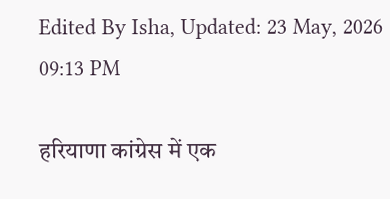Edited By Isha, Updated: 23 May, 2026 09:13 PM

हरियाणा कांग्रेस में एक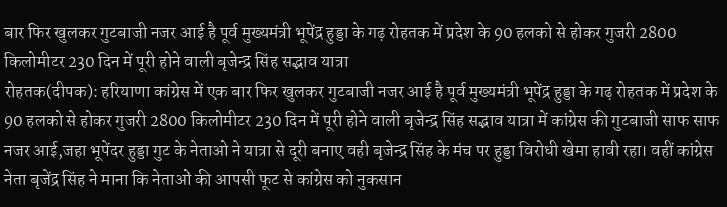बार फिर खुलकर गुटबाजी नजर आई है पूर्व मुख्यमंत्री भूपेंद्र हुड्डा के गढ़ रोहतक में प्रदेश के 90 हलको से होकर गुजरी 2800 किलोमीटर 230 दिन में पूरी होने वाली बृजेन्द्र सिंह सद्भाव यात्रा
रोहतक(दीपक): हरियाणा कांग्रेस में एक बार फिर खुलकर गुटबाजी नजर आई है पूर्व मुख्यमंत्री भूपेंद्र हुड्डा के गढ़ रोहतक में प्रदेश के 90 हलको से होकर गुजरी 2800 किलोमीटर 230 दिन में पूरी होने वाली बृजेन्द्र सिंह सद्भाव यात्रा में कांग्रेस की गुटबाजी साफ साफ नजर आई,जहा भूपेंदर हुड्डा गुट के नेताओ ने यात्रा से दूरी बनाए वही बृजेन्द्र सिंह के मंच पर हुड्डा विरोधी खेमा हावी रहा। वहीं कांग्रेस नेता बृजेंद्र सिंह ने माना कि नेताओं की आपसी फूट से कांग्रेस को नुकसान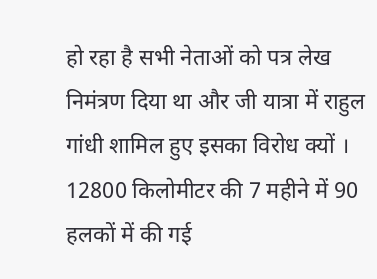हो रहा है सभी नेताओं को पत्र लेख निमंत्रण दिया था और जी यात्रा में राहुल गांधी शामिल हुए इसका विरोध क्यों ।
12800 किलोमीटर की 7 महीने में 90 हलकों में की गई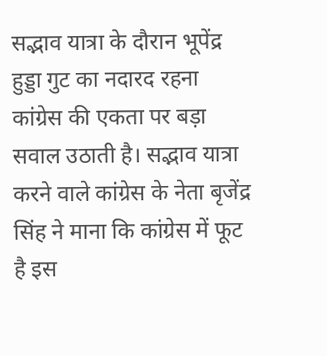सद्भाव यात्रा के दौरान भूपेंद्र हुड्डा गुट का नदारद रहना कांग्रेस की एकता पर बड़ा सवाल उठाती है। सद्भाव यात्रा करने वाले कांग्रेस के नेता बृजेंद्र सिंह ने माना कि कांग्रेस में फूट है इस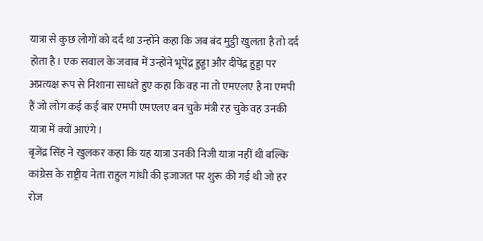यात्रा से कुछ लोगों को दर्द था उन्होंने कहा कि जब बंद मुट्ठी खुलता है तो दर्द होता है। एक सवाल के जवाब में उन्होंने भूपेंद्र हुड्डा और दीपेंद्र हुड्डा पर अप्रत्यक्ष रूप से निशाना साधते हुए कहा कि वह ना तो एमएलए है ना एमपी हैं जो लोग कई कई बार एमपी एमएलए बन चुके मंत्री रह चुके वह उनकी यात्रा में क्यों आएंगे।
बृजेंद्र सिंह ने खुलकर कहा कि यह यात्रा उनकी निजी यात्रा नहीं थी बल्कि कांग्रेस के राष्ट्रीय नेता राहुल गांधी की इजाजत पर शुरू की गई थी जो हर रोज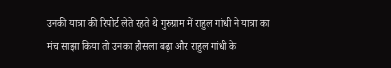उनकी यात्रा की रिपोर्ट लेते रहते थे गुरुग्राम में राहुल गांधी ने यात्रा का मंच साझा किया तो उनका हौसला बढ़ा और राहुल गांधी के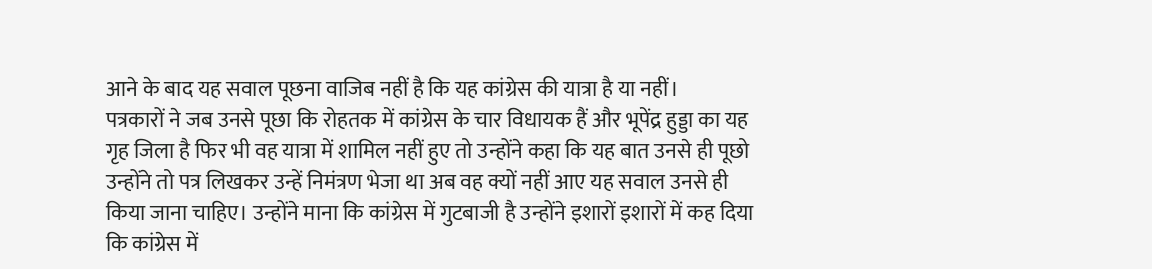आने के बाद यह सवाल पूछना वाजिब नहीं है कि यह कांग्रेस की यात्रा है या नहीं।
पत्रकारों ने जब उनसे पूछा कि रोहतक में कांग्रेस के चार विधायक हैं और भूपेंद्र हुड्डा का यह गृह जिला है फिर भी वह यात्रा में शामिल नहीं हुए तो उन्होंने कहा कि यह बात उनसे ही पूछो उन्होंने तो पत्र लिखकर उन्हें निमंत्रण भेजा था अब वह क्यों नहीं आए यह सवाल उनसे ही किया जाना चाहिए। उन्होंने माना कि कांग्रेस में गुटबाजी है उन्होंने इशारों इशारों में कह दिया कि कांग्रेस में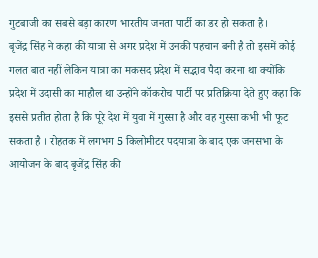गुटबाजी का सबसे बड़ा कारण भारतीय जनता पार्टी का डर हो सकता है।
बृजेंद्र सिंह ने कहा की यात्रा से अगर प्रदेश में उनकी पहचान बनी है तो इसमें कोई गलत बात नहीं लेकिन यात्रा का मकसद प्रदेश में सद्भाव पैदा करना था क्योंकि प्रदेश में उदासी का माहौल था उन्होंने कॉकरोच पार्टी पर प्रतिक्रिया देते हुए कहा कि इससे प्रतीत होता है कि पूरे देश में युवा में गुस्सा है और वह गुस्सा कभी भी फूट सकता है । रोहतक में लगभग 5 किलोमीटर पदयात्रा के बाद एक जनसभा के आयोजन के बाद बृजेंद्र सिंह की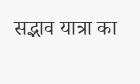सद्भाव यात्रा का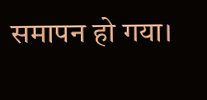समापन हो गया।